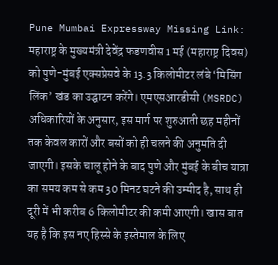Pune Mumbai Expressway Missing Link: महाराष्ट्र के मुख्यमंत्री देवेंद्र फडणवीस 1 मई (महाराष्ट्र दिवस) को पुणे-मुंबई एक्सप्रेसवे के 13.3 किलोमीटर लंबे ‘मिसिंग लिंक’ खंड का उद्घाटन करेंगे। एमएसआरडीसी (MSRDC) अधिकारियों के अनुसार, इस मार्ग पर शुरुआती छह महीनों तक केवल कारों और बसों को ही चलने की अनुमति दी जाएगी। इसके चालू होने के बाद पुणे और मुंबई के बीच यात्रा का समय कम से कम 30 मिनट घटने की उम्मीद है, साथ ही दूरी में भी करीब 6 किलोमीटर की कमी आएगी। खास बात यह है कि इस नए हिस्से के इस्तेमाल के लिए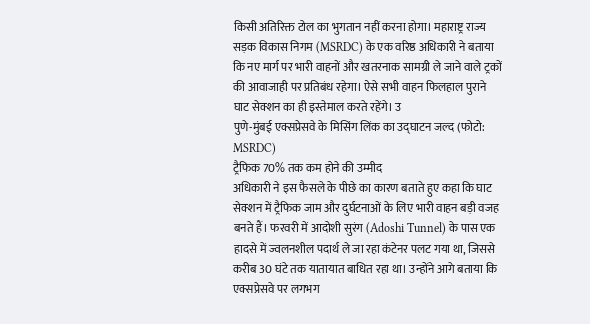किसी अतिरिक्त टोल का भुगतान नहीं करना होगा। महाराष्ट्र राज्य सड़क विकास निगम (MSRDC) के एक वरिष्ठ अधिकारी ने बताया कि नए मार्ग पर भारी वाहनों और खतरनाक सामग्री ले जाने वाले ट्रकों की आवाजाही पर प्रतिबंध रहेगा। ऐसे सभी वाहन फिलहाल पुराने घाट सेक्शन का ही इस्तेमाल करते रहेंगे। उ
पुणे-मुंबई एक्सप्रेसवे के मिसिंग लिंक का उद्घाटन जल्द (फोटो: MSRDC)
ट्रैफिक 70% तक कम होने की उम्मीद
अधिकारी ने इस फैसले के पीछे का कारण बताते हुए कहा कि घाट सेक्शन में ट्रैफिक जाम और दुर्घटनाओं के लिए भारी वाहन बड़ी वजह बनते हैं। फरवरी में आदोशी सुरंग (Adoshi Tunnel) के पास एक हादसे में ज्वलनशील पदार्थ ले जा रहा कंटेनर पलट गया था, जिससे करीब 30 घंटे तक यातायात बाधित रहा था। उन्होंने आगे बताया कि एक्सप्रेसवे पर लगभग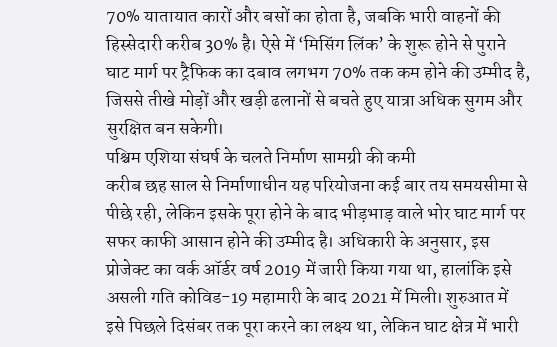70% यातायात कारों और बसों का होता है, जबकि भारी वाहनों की हिस्सेदारी करीब 30% है। ऐसे में ‘मिसिंग लिंक’ के शुरू होने से पुराने घाट मार्ग पर ट्रैफिक का दबाव लगभग 70% तक कम होने की उम्मीद है, जिससे तीखे मोड़ों और खड़ी ढलानों से बचते हुए यात्रा अधिक सुगम और सुरक्षित बन सकेगी।
पश्चिम एशिया संघर्ष के चलते निर्माण सामग्री की कमी
करीब छह साल से निर्माणाधीन यह परियोजना कई बार तय समयसीमा से पीछे रही, लेकिन इसके पूरा होने के बाद भीड़भाड़ वाले भोर घाट मार्ग पर सफर काफी आसान होने की उम्मीद है। अधिकारी के अनुसार, इस प्रोजेक्ट का वर्क ऑर्डर वर्ष 2019 में जारी किया गया था, हालांकि इसे असली गति कोविड-19 महामारी के बाद 2021 में मिली। शुरुआत में इसे पिछले दिसंबर तक पूरा करने का लक्ष्य था, लेकिन घाट क्षेत्र में भारी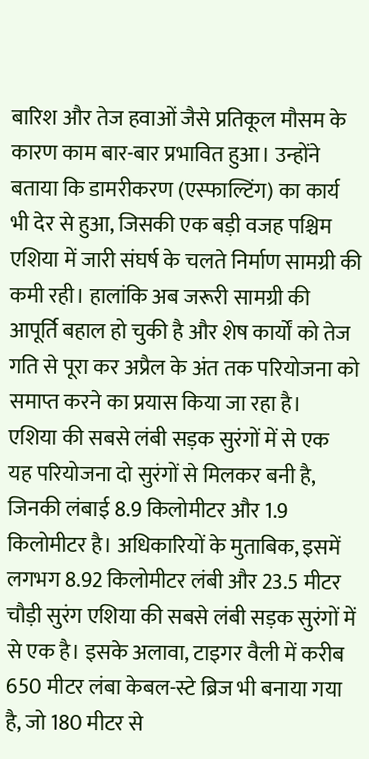बारिश और तेज हवाओं जैसे प्रतिकूल मौसम के कारण काम बार-बार प्रभावित हुआ। उन्होंने बताया कि डामरीकरण (एस्फाल्टिंग) का कार्य भी देर से हुआ, जिसकी एक बड़ी वजह पश्चिम एशिया में जारी संघर्ष के चलते निर्माण सामग्री की कमी रही। हालांकि अब जरूरी सामग्री की आपूर्ति बहाल हो चुकी है और शेष कार्यों को तेज गति से पूरा कर अप्रैल के अंत तक परियोजना को समाप्त करने का प्रयास किया जा रहा है।
एशिया की सबसे लंबी सड़क सुरंगों में से एक
यह परियोजना दो सुरंगों से मिलकर बनी है, जिनकी लंबाई 8.9 किलोमीटर और 1.9 किलोमीटर है। अधिकारियों के मुताबिक, इसमें लगभग 8.92 किलोमीटर लंबी और 23.5 मीटर चौड़ी सुरंग एशिया की सबसे लंबी सड़क सुरंगों में से एक है। इसके अलावा, टाइगर वैली में करीब 650 मीटर लंबा केबल-स्टे ब्रिज भी बनाया गया है, जो 180 मीटर से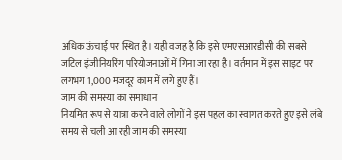अधिक ऊंचाई पर स्थित है। यही वजह है कि इसे एमएसआरडीसी की सबसे जटिल इंजीनियरिंग परियोजनाओं में गिना जा रहा है। वर्तमान में इस साइट पर लगभग 1,000 मजदूर काम में लगे हुए हैं।
जाम की समस्या का समाधान
नियमित रूप से यात्रा करने वाले लोगों ने इस पहल का स्वागत करते हुए इसे लंबे समय से चली आ रही जाम की समस्या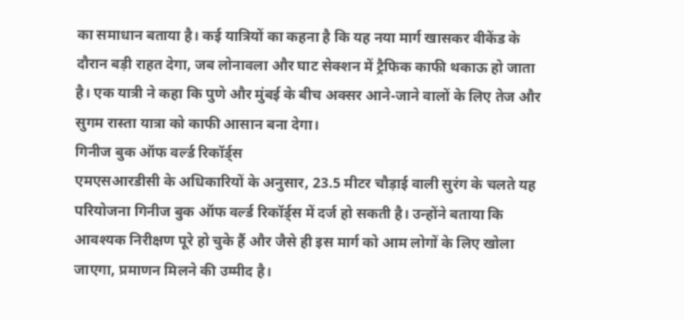का समाधान बताया है। कई यात्रियों का कहना है कि यह नया मार्ग खासकर वीकेंड के दौरान बड़ी राहत देगा, जब लोनावला और घाट सेक्शन में ट्रैफिक काफी थकाऊ हो जाता है। एक यात्री ने कहा कि पुणे और मुंबई के बीच अक्सर आने-जाने वालों के लिए तेज और सुगम रास्ता यात्रा को काफी आसान बना देगा।
गिनीज बुक ऑफ वर्ल्ड रिकॉर्ड्स
एमएसआरडीसी के अधिकारियों के अनुसार, 23.5 मीटर चौड़ाई वाली सुरंग के चलते यह परियोजना गिनीज बुक ऑफ वर्ल्ड रिकॉर्ड्स में दर्ज हो सकती है। उन्होंने बताया कि आवश्यक निरीक्षण पूरे हो चुके हैं और जैसे ही इस मार्ग को आम लोगों के लिए खोला जाएगा, प्रमाणन मिलने की उम्मीद है।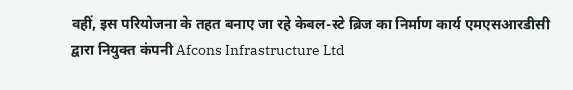वहीं, इस परियोजना के तहत बनाए जा रहे केबल-स्टे ब्रिज का निर्माण कार्य एमएसआरडीसी द्वारा नियुक्त कंपनी Afcons Infrastructure Ltd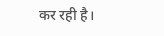कर रही है।